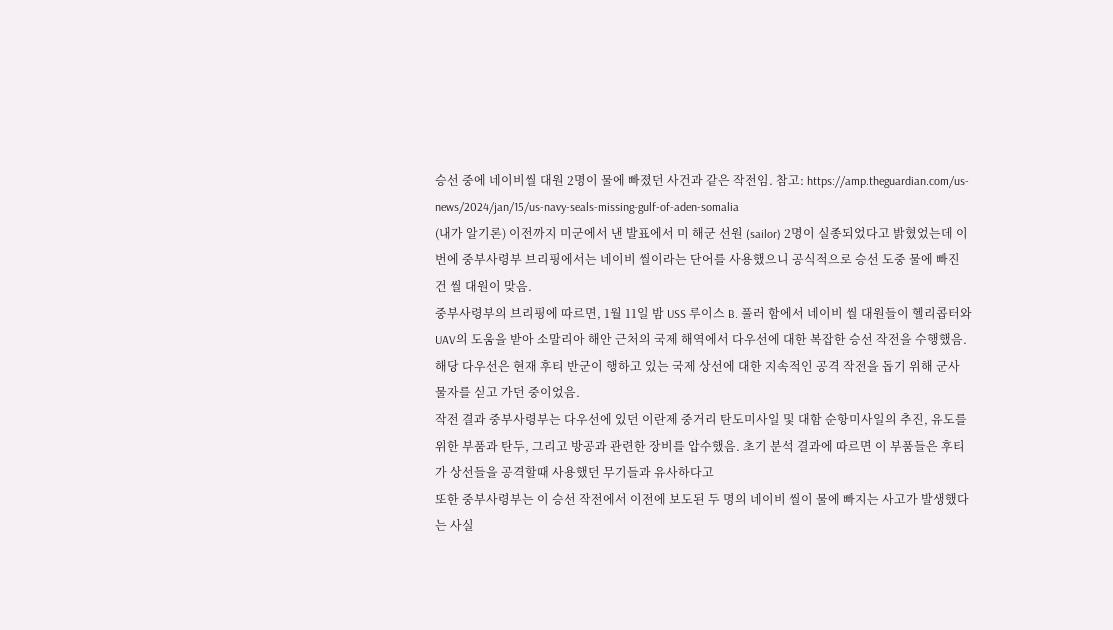승선 중에 네이비씰 대원 2명이 물에 빠졌던 사건과 같은 작전임. 참고: https://amp.theguardian.com/us-news/2024/jan/15/us-navy-seals-missing-gulf-of-aden-somalia
(내가 알기론) 이전까지 미군에서 낸 발표에서 미 해군 선원 (sailor) 2명이 실종되었다고 밝혔었는데 이번에 중부사령부 브리핑에서는 네이비 씰이라는 단어를 사용했으니 공식적으로 승선 도중 물에 빠진 건 씰 대원이 맞음.
중부사령부의 브리핑에 따르면, 1월 11일 밤 USS 루이스 B. 풀러 함에서 네이비 씰 대원들이 헬리콥터와 UAV의 도움을 받아 소말리아 해안 근처의 국제 해역에서 다우선에 대한 복잡한 승선 작전을 수행했음.
해당 다우선은 현재 후티 반군이 행하고 있는 국제 상선에 대한 지속적인 공격 작전을 돕기 위해 군사 물자를 싣고 가던 중이었음.
작전 결과 중부사령부는 다우선에 있던 이란제 중거리 탄도미사일 및 대함 순항미사일의 추진, 유도를 위한 부품과 탄두, 그리고 방공과 관련한 장비를 압수했음. 초기 분석 결과에 따르면 이 부품들은 후티가 상선들을 공격할때 사용했던 무기들과 유사하다고
또한 중부사령부는 이 승선 작전에서 이전에 보도된 두 명의 네이비 씰이 물에 빠지는 사고가 발생했다는 사실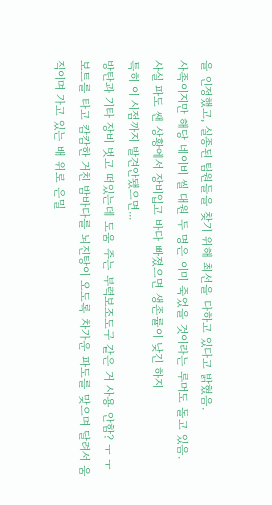을 인정했고, 실종된 팀원들을 찾기 위해 최선을 다하고 있다고 밝혔음.
사족이지만 해당 네이비 씰 대원 두 명은 이미 죽었을 것이라는 루머도 돌고 있음.
사실 파도 쌘 상황에서 장비입고 바다 빠졌으면 생존률이 낮긴 하지
특히 이 시점까지 발견안됐으면...
방탄과 기타 장비 벗고 떠있는데 도움 주는 부력보조도구 같은 거 사용 안함? ㅜ ㅜ
보트를 타고 캄캄한 거친 밤바다를 뇌진탕이 오도록 차가운 파도를 맞으며 달려서 움직이며 가고 있는 배 위로 은밀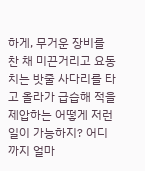하게, 무거운 장비를 찬 채 미끈거리고 요동치는 밧줄 사다리를 타고 올라가 급습해 적을 제압하는 어떻게 저런 일이 가능하지? 어디까지 얼마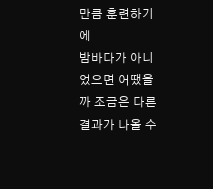만큼 훈련하기에
밤바다가 아니었으면 어땠을까 조금은 다른 결과가 나올 수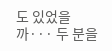도 있었을까··· 두 분을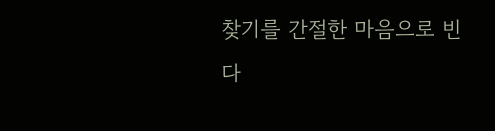찾기를 간절한 마음으로 빈다